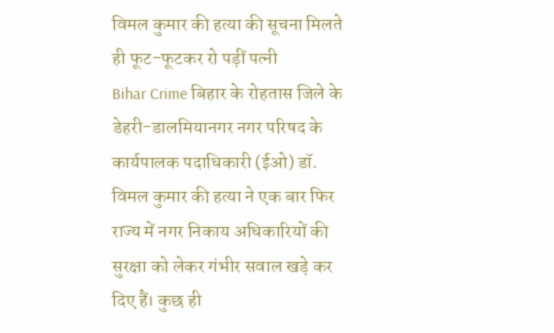विमल कुमार की हत्या की सूचना मिलते ही फूट-फूटकर रो पड़ीं पत्नी
Bihar Crime बिहार के रोहतास जिले के डेहरी-डालमियानगर नगर परिषद के कार्यपालक पदाधिकारी (ईओ) डॉ. विमल कुमार की हत्या ने एक बार फिर राज्य में नगर निकाय अधिकारियों की सुरक्षा को लेकर गंभीर सवाल खड़े कर दिए हैं। कुछ ही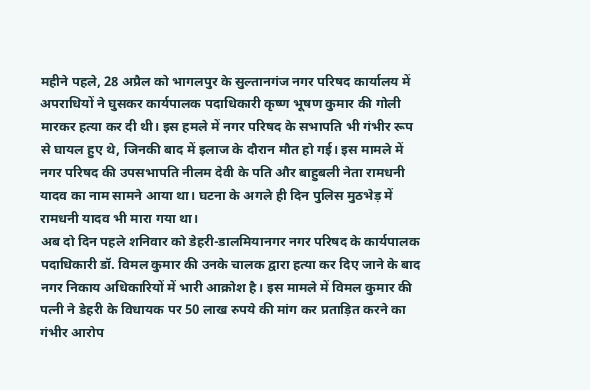महीने पहले, 28 अप्रैल को भागलपुर के सुल्तानगंज नगर परिषद कार्यालय में अपराधियों ने घुसकर कार्यपालक पदाधिकारी कृष्ण भूषण कुमार की गोली मारकर हत्या कर दी थी। इस हमले में नगर परिषद के सभापति भी गंभीर रूप से घायल हुए थे, जिनकी बाद में इलाज के दौरान मौत हो गई। इस मामले में नगर परिषद की उपसभापति नीलम देवी के पति और बाहुबली नेता रामधनी यादव का नाम सामने आया था। घटना के अगले ही दिन पुलिस मुठभेड़ में रामधनी यादव भी मारा गया था।
अब दो दिन पहले शनिवार को डेहरी-डालमियानगर नगर परिषद के कार्यपालक पदाधिकारी डॉ. विमल कुमार की उनके चालक द्वारा हत्या कर दिए जाने के बाद नगर निकाय अधिकारियों में भारी आक्रोश है। इस मामले में विमल कुमार की पत्नी ने डेहरी के विधायक पर 50 लाख रुपये की मांग कर प्रताड़ित करने का गंभीर आरोप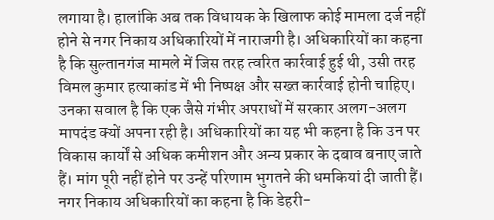लगाया है। हालांकि अब तक विधायक के खिलाफ कोई मामला दर्ज नहीं होने से नगर निकाय अधिकारियों में नाराजगी है। अधिकारियों का कहना है कि सुल्तानगंज मामले में जिस तरह त्वरित कार्रवाई हुई थी, उसी तरह विमल कुमार हत्याकांड में भी निष्पक्ष और सख्त कार्रवाई होनी चाहिए। उनका सवाल है कि एक जैसे गंभीर अपराधों में सरकार अलग-अलग मापदंड क्यों अपना रही है। अधिकारियों का यह भी कहना है कि उन पर विकास कार्यों से अधिक कमीशन और अन्य प्रकार के दबाव बनाए जाते हैं। मांग पूरी नहीं होने पर उन्हें परिणाम भुगतने की धमकियां दी जाती हैं।
नगर निकाय अधिकारियों का कहना है कि डेहरी-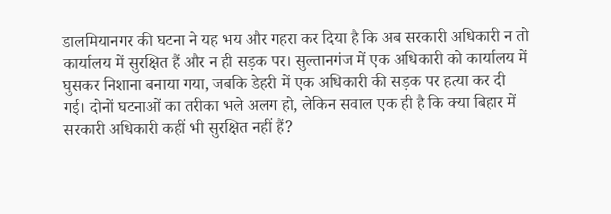डालमियानगर की घटना ने यह भय और गहरा कर दिया है कि अब सरकारी अधिकारी न तो कार्यालय में सुरक्षित हैं और न ही सड़क पर। सुल्तानगंज में एक अधिकारी को कार्यालय में घुसकर निशाना बनाया गया, जबकि डेहरी में एक अधिकारी की सड़क पर हत्या कर दी गई। दोनों घटनाओं का तरीका भले अलग हो, लेकिन सवाल एक ही है कि क्या बिहार में सरकारी अधिकारी कहीं भी सुरक्षित नहीं हैं?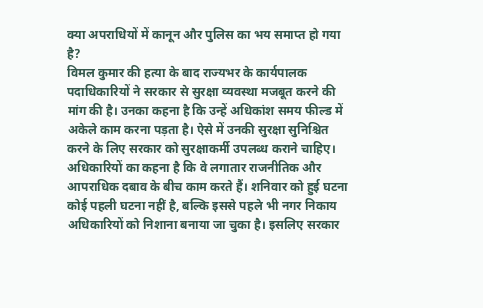क्या अपराधियों में कानून और पुलिस का भय समाप्त हो गया है?
विमल कुमार की हत्या के बाद राज्यभर के कार्यपालक पदाधिकारियों ने सरकार से सुरक्षा व्यवस्था मजबूत करने की मांग की है। उनका कहना है कि उन्हें अधिकांश समय फील्ड में अकेले काम करना पड़ता है। ऐसे में उनकी सुरक्षा सुनिश्चित करने के लिए सरकार को सुरक्षाकर्मी उपलब्ध कराने चाहिए। अधिकारियों का कहना है कि वे लगातार राजनीतिक और आपराधिक दबाव के बीच काम करते हैं। शनिवार को हुई घटना कोई पहली घटना नहीं है, बल्कि इससे पहले भी नगर निकाय अधिकारियों को निशाना बनाया जा चुका है। इसलिए सरकार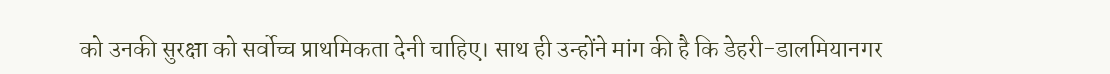को उनकी सुरक्षा को सर्वोच्च प्राथमिकता देनी चाहिए। साथ ही उन्होंने मांग की है कि डेहरी-डालमियानगर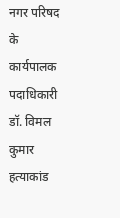नगर परिषद के कार्यपालक पदाधिकारी डॉ. विमल कुमार हत्याकांड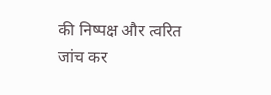की निष्पक्ष और त्वरित जांच कर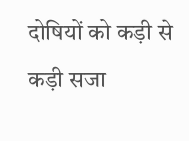दोषियों को कड़ी से कड़ी सजा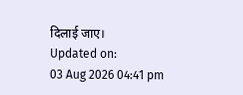दिलाई जाए।
Updated on:
03 Aug 2026 04:41 pm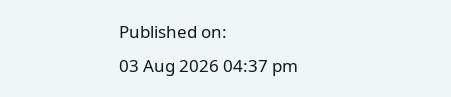Published on:
03 Aug 2026 04:37 pm